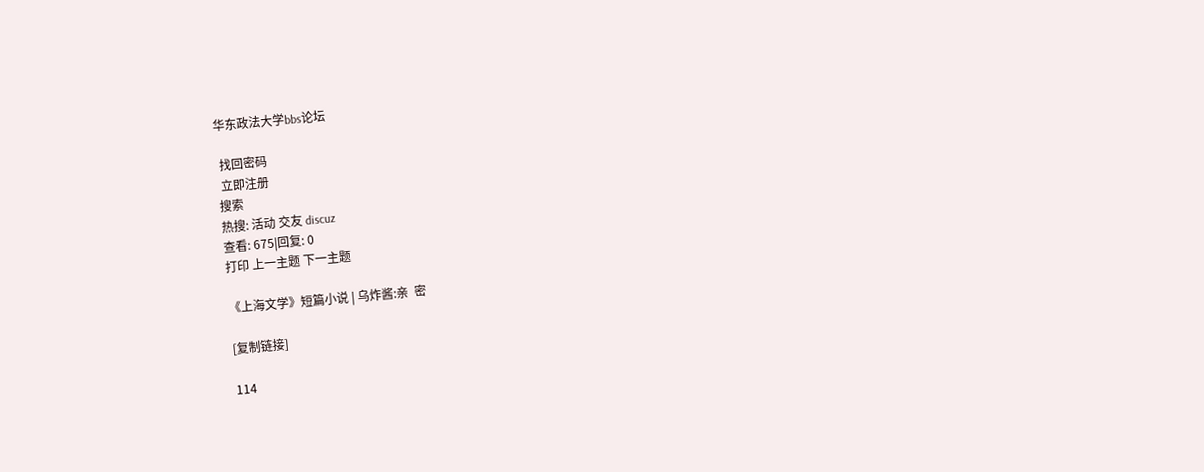华东政法大学bbs论坛

 找回密码
 立即注册
搜索
热搜: 活动 交友 discuz
查看: 675|回复: 0
打印 上一主题 下一主题

《上海文学》短篇小说 | 乌炸酱:亲  密

[复制链接]

114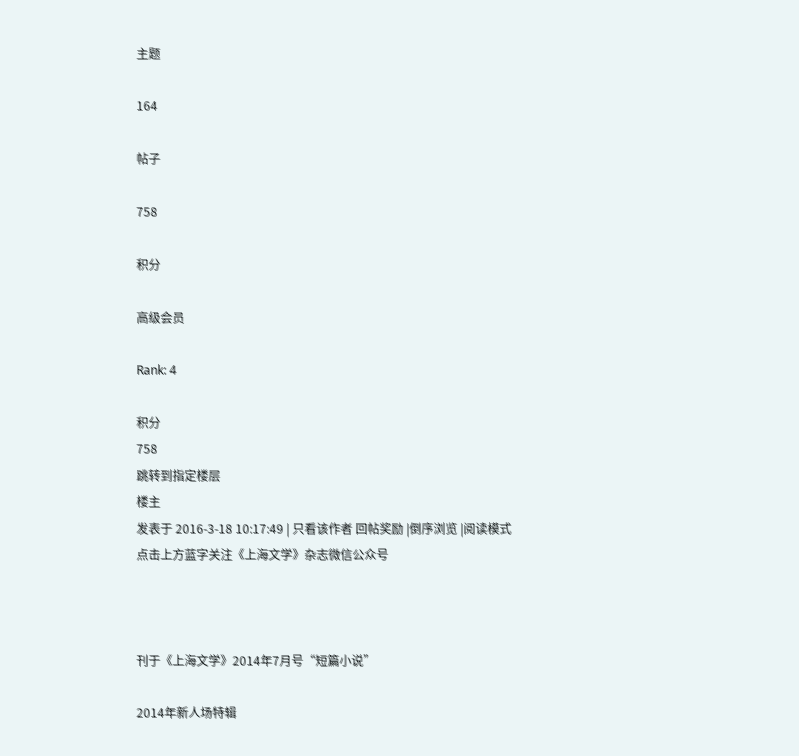主题

164

帖子

758

积分

高级会员

Rank: 4

积分
758
跳转到指定楼层
楼主
发表于 2016-3-18 10:17:49 | 只看该作者 回帖奖励 |倒序浏览 |阅读模式
点击上方蓝字关注《上海文学》杂志微信公众号



刊于《上海文学》2014年7月号“短篇小说”

2014年新人场特辑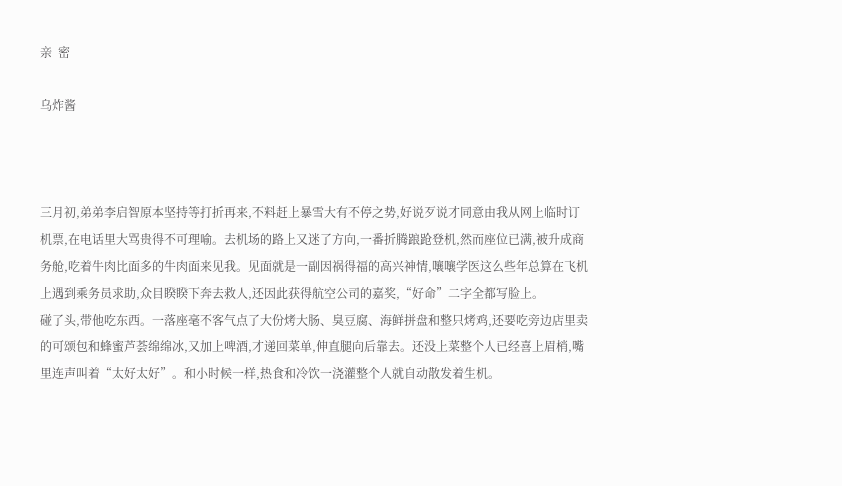亲  密

乌炸酱



三月初,弟弟李启智原本坚持等打折再来,不料赶上暴雪大有不停之势,好说歹说才同意由我从网上临时订机票,在电话里大骂贵得不可理喻。去机场的路上又迷了方向,一番折腾踉跄登机,然而座位已满,被升成商务舱,吃着牛肉比面多的牛肉面来见我。见面就是一副因祸得福的高兴神情,嚷嚷学医这么些年总算在飞机上遇到乘务员求助,众目睽睽下奔去救人,还因此获得航空公司的嘉奖,“好命”二字全都写脸上。
碰了头,带他吃东西。一落座毫不客气点了大份烤大肠、臭豆腐、海鲜拼盘和整只烤鸡,还要吃旁边店里卖的可颂包和蜂蜜芦荟绵绵冰,又加上啤酒,才递回菜单,伸直腿向后靠去。还没上菜整个人已经喜上眉梢,嘴里连声叫着“太好太好”。和小时候一样,热食和冷饮一浇灌整个人就自动散发着生机。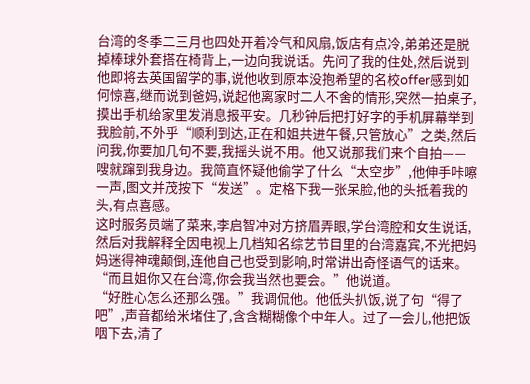台湾的冬季二三月也四处开着冷气和风扇,饭店有点冷,弟弟还是脱掉棒球外套搭在椅背上,一边向我说话。先问了我的住处,然后说到他即将去英国留学的事,说他收到原本没抱希望的名校offer感到如何惊喜,继而说到爸妈,说起他离家时二人不舍的情形,突然一拍桌子,摸出手机给家里发消息报平安。几秒钟后把打好字的手机屏幕举到我脸前,不外乎“顺利到达,正在和姐共进午餐,只管放心”之类,然后问我,你要加几句不要,我摇头说不用。他又说那我们来个自拍——嗖就蹿到我身边。我简直怀疑他偷学了什么“太空步”,他伸手咔嚓一声,图文并茂按下“发送”。定格下我一张呆脸,他的头抵着我的头,有点喜感。
这时服务员端了菜来,李启智冲对方挤眉弄眼,学台湾腔和女生说话,然后对我解释全因电视上几档知名综艺节目里的台湾嘉宾,不光把妈妈迷得神魂颠倒,连他自己也受到影响,时常讲出奇怪语气的话来。“而且姐你又在台湾,你会我当然也要会。”他说道。
“好胜心怎么还那么强。”我调侃他。他低头扒饭,说了句“得了吧”,声音都给米堵住了,含含糊糊像个中年人。过了一会儿,他把饭咽下去,清了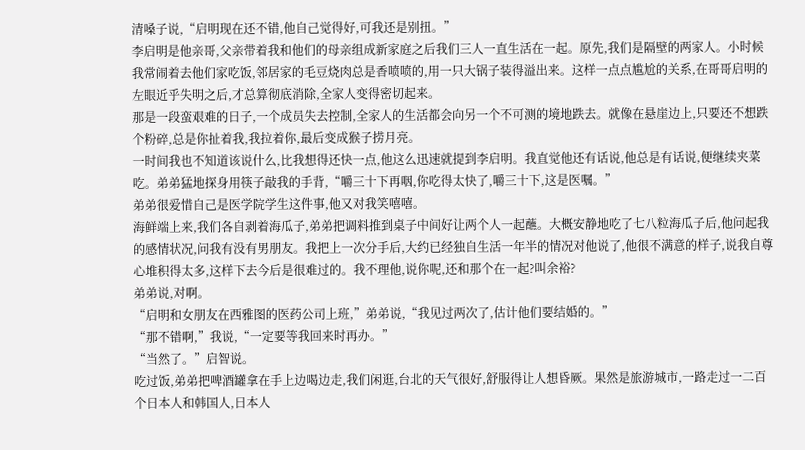清嗓子说,“启明现在还不错,他自己觉得好,可我还是别扭。”
李启明是他亲哥,父亲带着我和他们的母亲组成新家庭之后我们三人一直生活在一起。原先,我们是隔壁的两家人。小时候我常闹着去他们家吃饭,邻居家的毛豆烧肉总是香喷喷的,用一只大锅子装得溢出来。这样一点点尴尬的关系,在哥哥启明的左眼近乎失明之后,才总算彻底消除,全家人变得密切起来。
那是一段蛮艰难的日子,一个成员失去控制,全家人的生活都会向另一个不可测的境地跌去。就像在悬崖边上,只要还不想跌个粉碎,总是你扯着我,我拉着你,最后变成猴子捞月亮。
一时间我也不知道该说什么,比我想得还快一点,他这么迅速就提到李启明。我直觉他还有话说,他总是有话说,便继续夹菜吃。弟弟猛地探身用筷子敲我的手背,“嚼三十下再咽,你吃得太快了,嚼三十下,这是医嘱。”
弟弟很爱惜自己是医学院学生这件事,他又对我笑嘻嘻。
海鲜端上来,我们各自剥着海瓜子,弟弟把调料推到桌子中间好让两个人一起蘸。大概安静地吃了七八粒海瓜子后,他问起我的感情状况,问我有没有男朋友。我把上一次分手后,大约已经独自生活一年半的情况对他说了,他很不满意的样子,说我自尊心堆积得太多,这样下去今后是很难过的。我不理他,说你呢,还和那个在一起?叫余裕?
弟弟说,对啊。
“启明和女朋友在西雅图的医药公司上班,”弟弟说,“我见过两次了,估计他们要结婚的。”
“那不错啊,”我说,“一定要等我回来时再办。”
“当然了。”启智说。
吃过饭,弟弟把啤酒罐拿在手上边喝边走,我们闲逛,台北的天气很好,舒服得让人想昏厥。果然是旅游城市,一路走过一二百个日本人和韩国人,日本人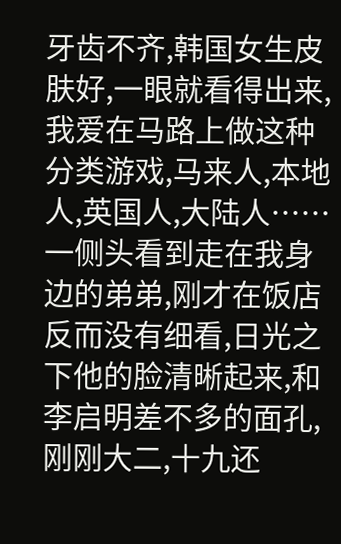牙齿不齐,韩国女生皮肤好,一眼就看得出来,我爱在马路上做这种分类游戏,马来人,本地人,英国人,大陆人……一侧头看到走在我身边的弟弟,刚才在饭店反而没有细看,日光之下他的脸清晰起来,和李启明差不多的面孔,刚刚大二,十九还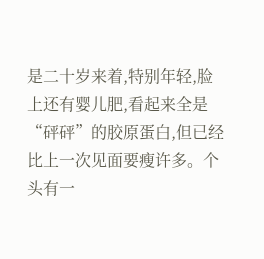是二十岁来着,特别年轻,脸上还有婴儿肥,看起来全是“砰砰”的胶原蛋白,但已经比上一次见面要瘦许多。个头有一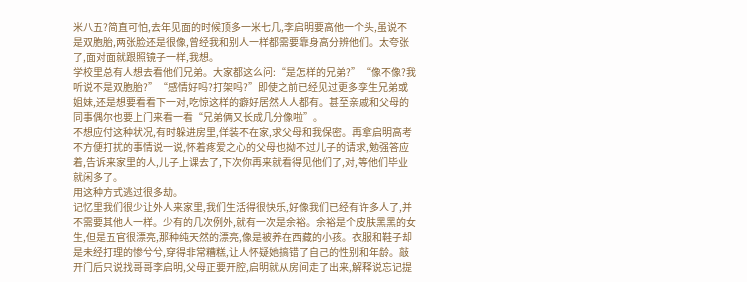米八五?简直可怕,去年见面的时候顶多一米七几,李启明要高他一个头,虽说不是双胞胎,两张脸还是很像,曾经我和别人一样都需要靠身高分辨他们。太夸张了,面对面就跟照镜子一样,我想。
学校里总有人想去看他们兄弟。大家都这么问:“是怎样的兄弟?”“像不像?我听说不是双胞胎?”“感情好吗?打架吗?”即使之前已经见过更多孪生兄弟或姐妹,还是想要看看下一对,吃惊这样的癖好居然人人都有。甚至亲戚和父母的同事偶尔也要上门来看一看“兄弟俩又长成几分像啦”。
不想应付这种状况,有时躲进房里,佯装不在家,求父母和我保密。再拿启明高考不方便打扰的事情说一说,怀着疼爱之心的父母也拗不过儿子的请求,勉强答应着,告诉来家里的人,儿子上课去了,下次你再来就看得见他们了,对,等他们毕业就闲多了。
用这种方式逃过很多劫。
记忆里我们很少让外人来家里,我们生活得很快乐,好像我们已经有许多人了,并不需要其他人一样。少有的几次例外,就有一次是余裕。余裕是个皮肤黑黑的女生,但是五官很漂亮,那种纯天然的漂亮,像是被养在西藏的小孩。衣服和鞋子却是未经打理的惨兮兮,穿得非常糟糕,让人怀疑她搞错了自己的性别和年龄。敲开门后只说找哥哥李启明,父母正要开腔,启明就从房间走了出来,解释说忘记提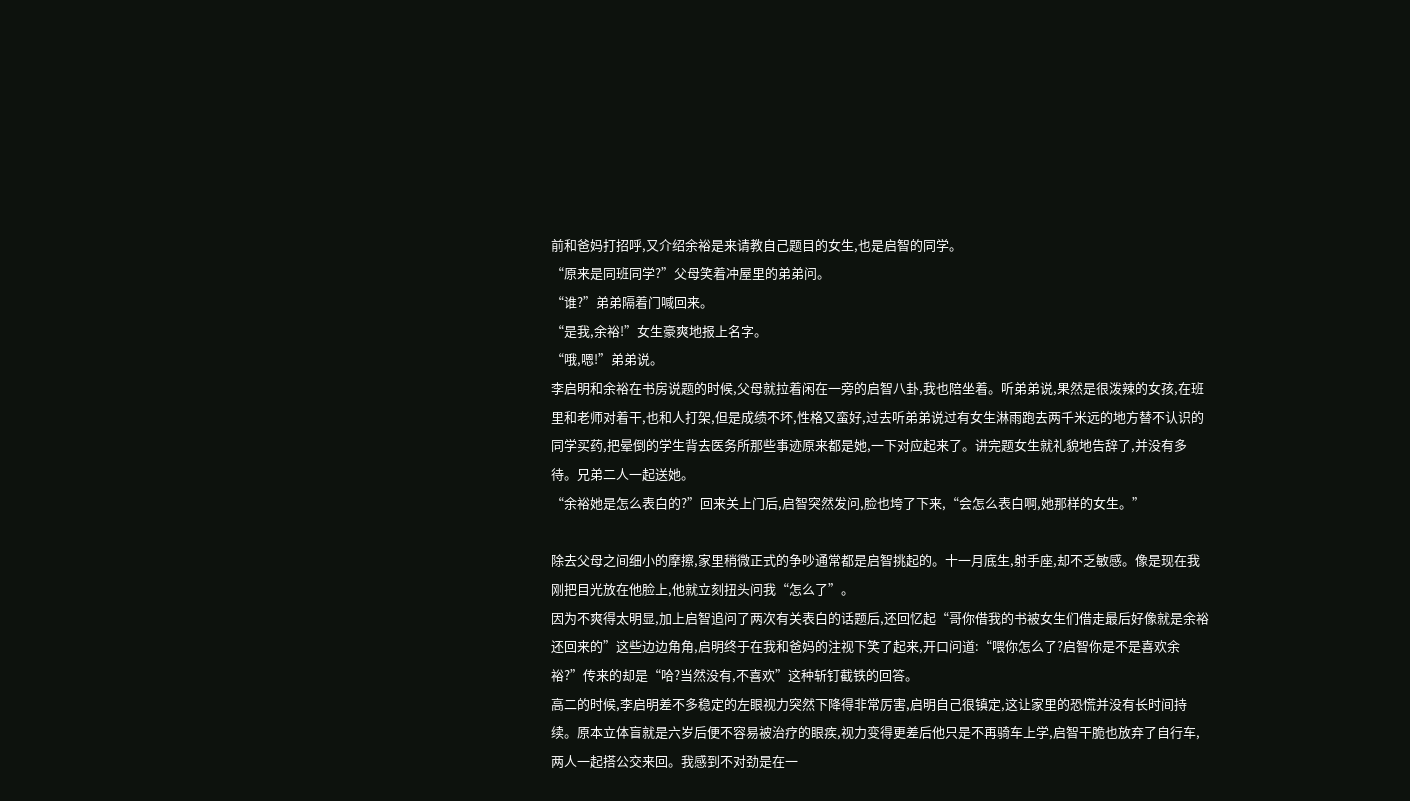前和爸妈打招呼,又介绍余裕是来请教自己题目的女生,也是启智的同学。
“原来是同班同学?”父母笑着冲屋里的弟弟问。
“谁?”弟弟隔着门喊回来。
“是我,余裕!”女生豪爽地报上名字。
“哦,嗯!”弟弟说。
李启明和余裕在书房说题的时候,父母就拉着闲在一旁的启智八卦,我也陪坐着。听弟弟说,果然是很泼辣的女孩,在班里和老师对着干,也和人打架,但是成绩不坏,性格又蛮好,过去听弟弟说过有女生淋雨跑去两千米远的地方替不认识的同学买药,把晕倒的学生背去医务所那些事迹原来都是她,一下对应起来了。讲完题女生就礼貌地告辞了,并没有多待。兄弟二人一起送她。
“余裕她是怎么表白的?”回来关上门后,启智突然发问,脸也垮了下来,“会怎么表白啊,她那样的女生。”

除去父母之间细小的摩擦,家里稍微正式的争吵通常都是启智挑起的。十一月底生,射手座,却不乏敏感。像是现在我刚把目光放在他脸上,他就立刻扭头问我“怎么了”。
因为不爽得太明显,加上启智追问了两次有关表白的话题后,还回忆起“哥你借我的书被女生们借走最后好像就是余裕还回来的”这些边边角角,启明终于在我和爸妈的注视下笑了起来,开口问道:“喂你怎么了?启智你是不是喜欢余裕?”传来的却是“哈?当然没有,不喜欢”这种斩钉截铁的回答。
高二的时候,李启明差不多稳定的左眼视力突然下降得非常厉害,启明自己很镇定,这让家里的恐慌并没有长时间持续。原本立体盲就是六岁后便不容易被治疗的眼疾,视力变得更差后他只是不再骑车上学,启智干脆也放弃了自行车,两人一起搭公交来回。我感到不对劲是在一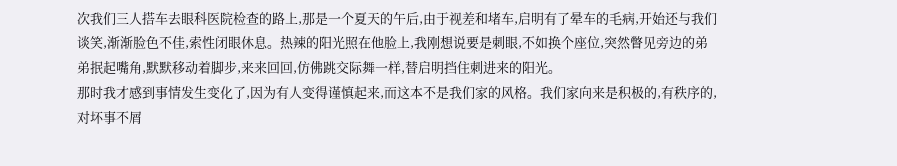次我们三人搭车去眼科医院检查的路上,那是一个夏天的午后,由于视差和堵车,启明有了晕车的毛病,开始还与我们谈笑,渐渐脸色不佳,索性闭眼休息。热辣的阳光照在他脸上,我刚想说要是刺眼,不如换个座位,突然瞥见旁边的弟弟抿起嘴角,默默移动着脚步,来来回回,仿佛跳交际舞一样,替启明挡住刺进来的阳光。
那时我才感到事情发生变化了,因为有人变得谨慎起来,而这本不是我们家的风格。我们家向来是积极的,有秩序的,对坏事不屑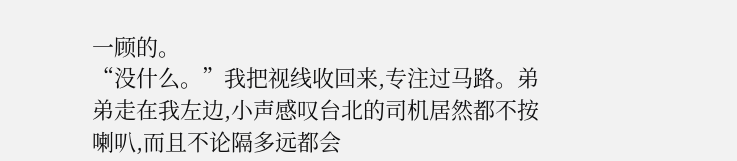一顾的。
“没什么。”我把视线收回来,专注过马路。弟弟走在我左边,小声感叹台北的司机居然都不按喇叭,而且不论隔多远都会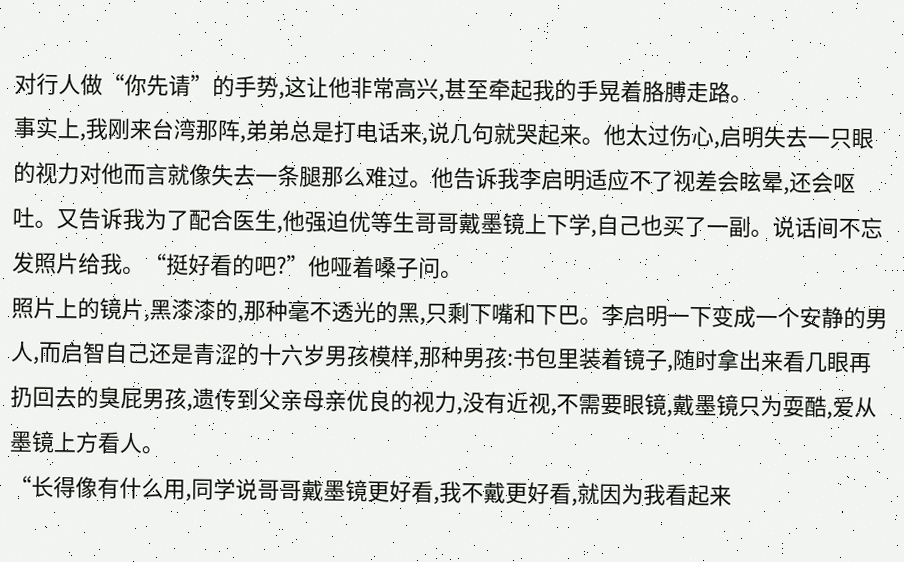对行人做“你先请”的手势,这让他非常高兴,甚至牵起我的手晃着胳膊走路。
事实上,我刚来台湾那阵,弟弟总是打电话来,说几句就哭起来。他太过伤心,启明失去一只眼的视力对他而言就像失去一条腿那么难过。他告诉我李启明适应不了视差会眩晕,还会呕吐。又告诉我为了配合医生,他强迫优等生哥哥戴墨镜上下学,自己也买了一副。说话间不忘发照片给我。“挺好看的吧?”他哑着嗓子问。
照片上的镜片,黑漆漆的,那种毫不透光的黑,只剩下嘴和下巴。李启明一下变成一个安静的男人,而启智自己还是青涩的十六岁男孩模样,那种男孩:书包里装着镜子,随时拿出来看几眼再扔回去的臭屁男孩,遗传到父亲母亲优良的视力,没有近视,不需要眼镜,戴墨镜只为耍酷,爱从墨镜上方看人。
“长得像有什么用,同学说哥哥戴墨镜更好看,我不戴更好看,就因为我看起来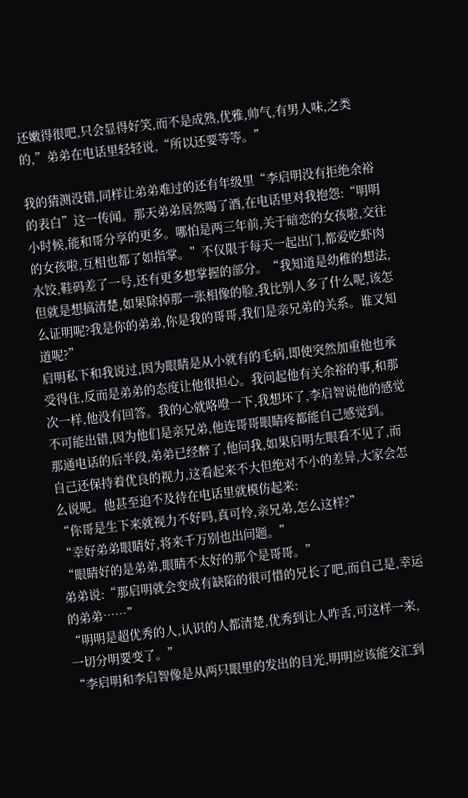还嫩得很吧,只会显得好笑,而不是成熟,优雅,帅气,有男人味,之类的,”弟弟在电话里轻轻说,“所以还要等等。”

我的猜测没错,同样让弟弟难过的还有年级里“李启明没有拒绝余裕的表白”这一传闻。那天弟弟居然喝了酒,在电话里对我抱怨:“明明小时候,能和哥分享的更多。哪怕是两三年前,关于暗恋的女孩啦,交往的女孩啦,互相也都了如指掌。”不仅限于每天一起出门,都爱吃虾肉水饺,鞋码差了一号,还有更多想掌握的部分。“我知道是幼稚的想法,但就是想搞清楚,如果除掉那一张相像的脸,我比别人多了什么呢,该怎么证明呢?我是你的弟弟,你是我的哥哥,我们是亲兄弟的关系。谁又知道呢?”
启明私下和我说过,因为眼睛是从小就有的毛病,即使突然加重他也承受得住,反而是弟弟的态度让他很担心。我问起他有关余裕的事,和那次一样,他没有回答。我的心就咯噔一下,我想坏了,李启智说他的感觉不可能出错,因为他们是亲兄弟,他连哥哥眼睛疼都能自己感觉到。
那通电话的后半段,弟弟已经醉了,他问我,如果启明左眼看不见了,而自己还保持着优良的视力,这看起来不大但绝对不小的差异,大家会怎么说呢。他甚至迫不及待在电话里就模仿起来:
“你哥是生下来就视力不好吗,真可怜,亲兄弟,怎么这样?”
“幸好弟弟眼睛好,将来千万别也出问题。”
“眼睛好的是弟弟,眼睛不太好的那个是哥哥。”
弟弟说:“那启明就会变成有缺陷的很可惜的兄长了吧,而自己是,幸运的弟弟……”
“明明是超优秀的人,认识的人都清楚,优秀到让人咋舌,可这样一来,一切分明要变了。”
“李启明和李启智像是从两只眼里的发出的目光,明明应该能交汇到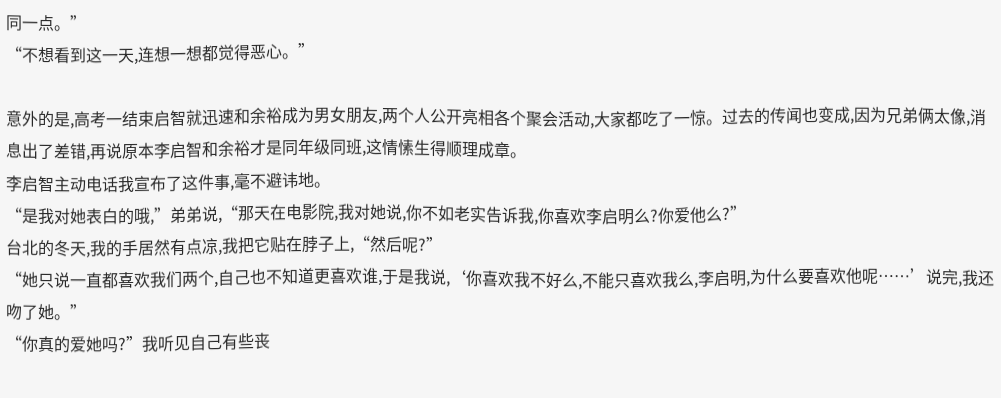同一点。”
“不想看到这一天,连想一想都觉得恶心。”

意外的是,高考一结束启智就迅速和余裕成为男女朋友,两个人公开亮相各个聚会活动,大家都吃了一惊。过去的传闻也变成,因为兄弟俩太像,消息出了差错,再说原本李启智和余裕才是同年级同班,这情愫生得顺理成章。
李启智主动电话我宣布了这件事,毫不避讳地。
“是我对她表白的哦,”弟弟说,“那天在电影院,我对她说,你不如老实告诉我,你喜欢李启明么?你爱他么?”
台北的冬天,我的手居然有点凉,我把它贴在脖子上,“然后呢?”
“她只说一直都喜欢我们两个,自己也不知道更喜欢谁,于是我说,‘你喜欢我不好么,不能只喜欢我么,李启明,为什么要喜欢他呢……’说完,我还吻了她。”
“你真的爱她吗?”我听见自己有些丧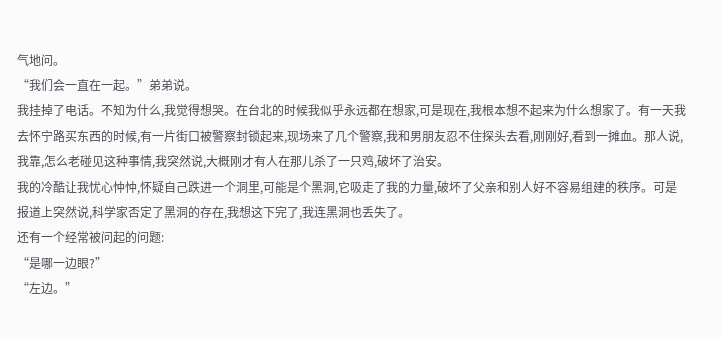气地问。
“我们会一直在一起。”弟弟说。
我挂掉了电话。不知为什么,我觉得想哭。在台北的时候我似乎永远都在想家,可是现在,我根本想不起来为什么想家了。有一天我去怀宁路买东西的时候,有一片街口被警察封锁起来,现场来了几个警察,我和男朋友忍不住探头去看,刚刚好,看到一摊血。那人说,我靠,怎么老碰见这种事情,我突然说,大概刚才有人在那儿杀了一只鸡,破坏了治安。
我的冷酷让我忧心忡忡,怀疑自己跌进一个洞里,可能是个黑洞,它吸走了我的力量,破坏了父亲和别人好不容易组建的秩序。可是报道上突然说,科学家否定了黑洞的存在,我想这下完了,我连黑洞也丢失了。
还有一个经常被问起的问题:
“是哪一边眼?”
“左边。”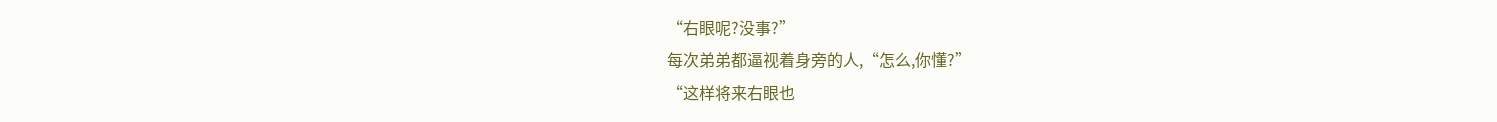“右眼呢?没事?”
每次弟弟都逼视着身旁的人,“怎么,你懂?”
“这样将来右眼也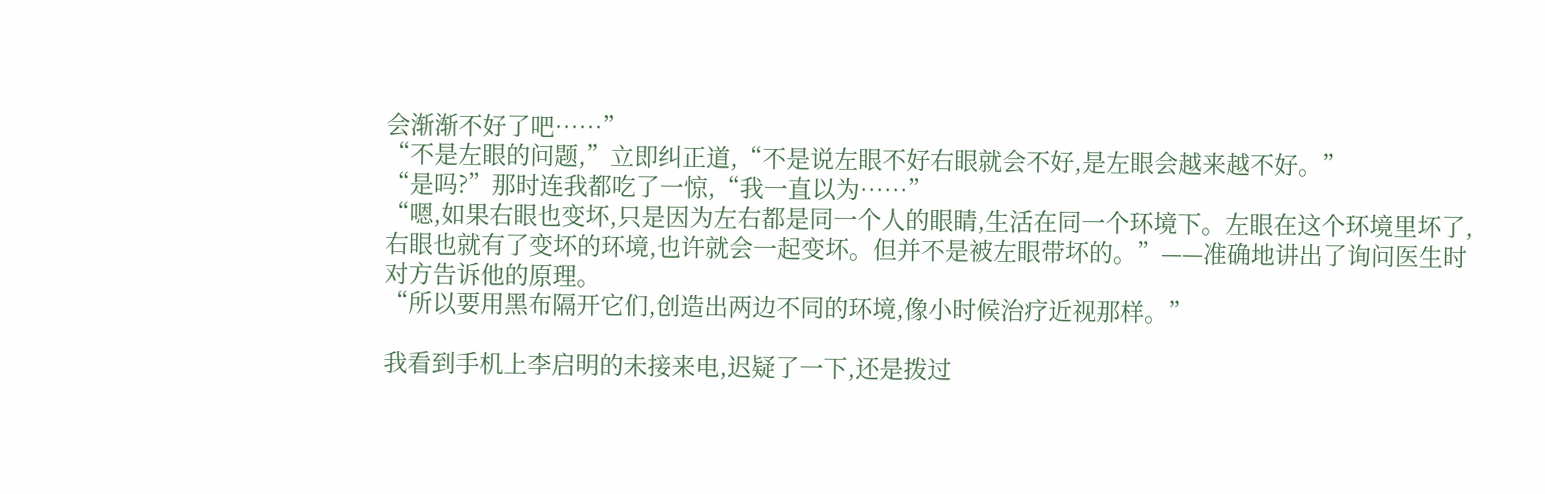会渐渐不好了吧……”
“不是左眼的问题,”立即纠正道,“不是说左眼不好右眼就会不好,是左眼会越来越不好。”
“是吗?”那时连我都吃了一惊,“我一直以为……”
“嗯,如果右眼也变坏,只是因为左右都是同一个人的眼睛,生活在同一个环境下。左眼在这个环境里坏了,右眼也就有了变坏的环境,也许就会一起变坏。但并不是被左眼带坏的。”——准确地讲出了询问医生时对方告诉他的原理。
“所以要用黑布隔开它们,创造出两边不同的环境,像小时候治疗近视那样。”

我看到手机上李启明的未接来电,迟疑了一下,还是拨过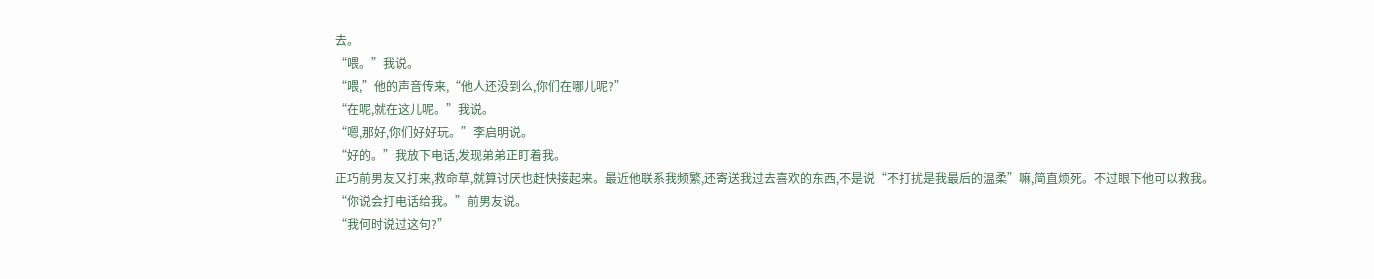去。
“喂。”我说。
“喂,”他的声音传来,“他人还没到么,你们在哪儿呢?”
“在呢,就在这儿呢。”我说。
“嗯,那好,你们好好玩。”李启明说。
“好的。”我放下电话,发现弟弟正盯着我。
正巧前男友又打来,救命草,就算讨厌也赶快接起来。最近他联系我频繁,还寄送我过去喜欢的东西,不是说“不打扰是我最后的温柔”嘛,简直烦死。不过眼下他可以救我。
“你说会打电话给我。”前男友说。
“我何时说过这句?”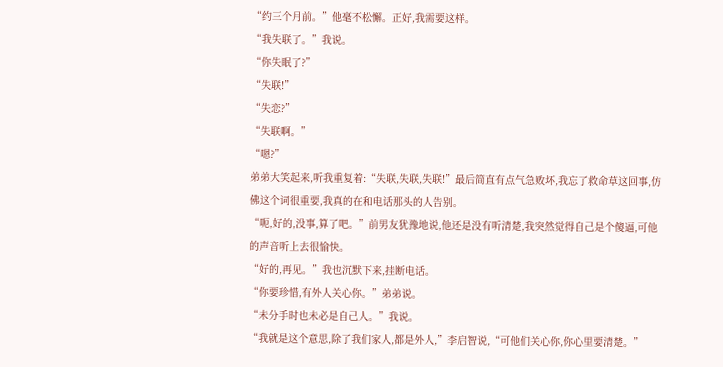“约三个月前。”他毫不松懈。正好,我需要这样。
“我失联了。”我说。
“你失眠了?”
“失联!”
“失恋?”
“失联啊。”
“嗯?”
弟弟大笑起来,听我重复着:“失联,失联,失联!”最后简直有点气急败坏,我忘了救命草这回事,仿佛这个词很重要,我真的在和电话那头的人告别。
“呃,好的,没事,算了吧。”前男友犹豫地说,他还是没有听清楚,我突然觉得自己是个傻逼,可他的声音听上去很愉快。
“好的,再见。”我也沉默下来,挂断电话。
“你要珍惜,有外人关心你。”弟弟说。
“未分手时也未必是自己人。”我说。
“我就是这个意思,除了我们家人,都是外人,”李启智说,“可他们关心你,你心里要清楚。”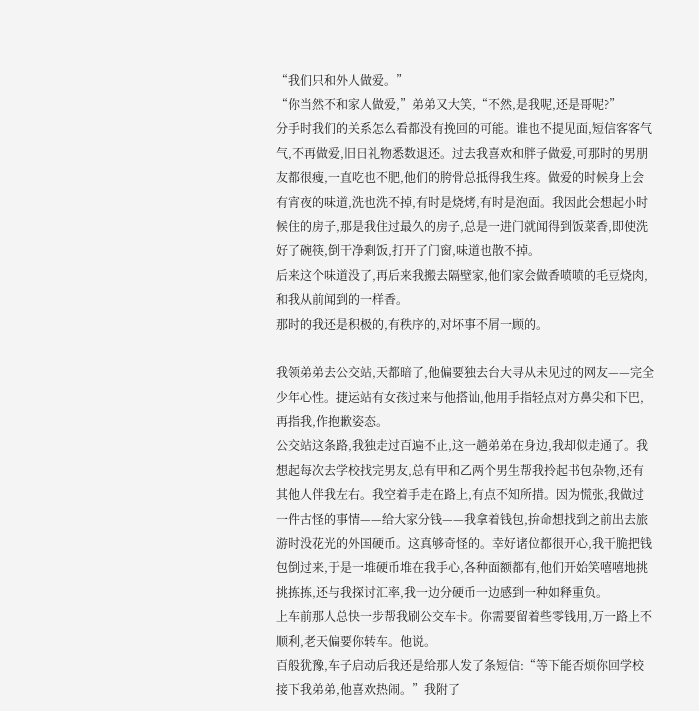“我们只和外人做爱。”
“你当然不和家人做爱,”弟弟又大笑,“不然,是我呢,还是哥呢?”
分手时我们的关系怎么看都没有挽回的可能。谁也不提见面,短信客客气气,不再做爱,旧日礼物悉数退还。过去我喜欢和胖子做爱,可那时的男朋友都很瘦,一直吃也不肥,他们的胯骨总抵得我生疼。做爱的时候身上会有宵夜的味道,洗也洗不掉,有时是烧烤,有时是泡面。我因此会想起小时候住的房子,那是我住过最久的房子,总是一进门就闻得到饭菜香,即使洗好了碗筷,倒干净剩饭,打开了门窗,味道也散不掉。
后来这个味道没了,再后来我搬去隔壁家,他们家会做香喷喷的毛豆烧肉,和我从前闻到的一样香。
那时的我还是积极的,有秩序的,对坏事不屑一顾的。

我领弟弟去公交站,天都暗了,他偏要独去台大寻从未见过的网友——完全少年心性。捷运站有女孩过来与他搭讪,他用手指轻点对方鼻尖和下巴,再指我,作抱歉姿态。
公交站这条路,我独走过百遍不止,这一趟弟弟在身边,我却似走通了。我想起每次去学校找完男友,总有甲和乙两个男生帮我拎起书包杂物,还有其他人伴我左右。我空着手走在路上,有点不知所措。因为慌张,我做过一件古怪的事情——给大家分钱——我拿着钱包,拚命想找到之前出去旅游时没花光的外国硬币。这真够奇怪的。幸好诸位都很开心,我干脆把钱包倒过来,于是一堆硬币堆在我手心,各种面额都有,他们开始笑嘻嘻地挑挑拣拣,还与我探讨汇率,我一边分硬币一边感到一种如释重负。
上车前那人总快一步帮我刷公交车卡。你需要留着些零钱用,万一路上不顺利,老天偏要你转车。他说。
百般犹豫,车子启动后我还是给那人发了条短信:“等下能否烦你回学校接下我弟弟,他喜欢热闹。”我附了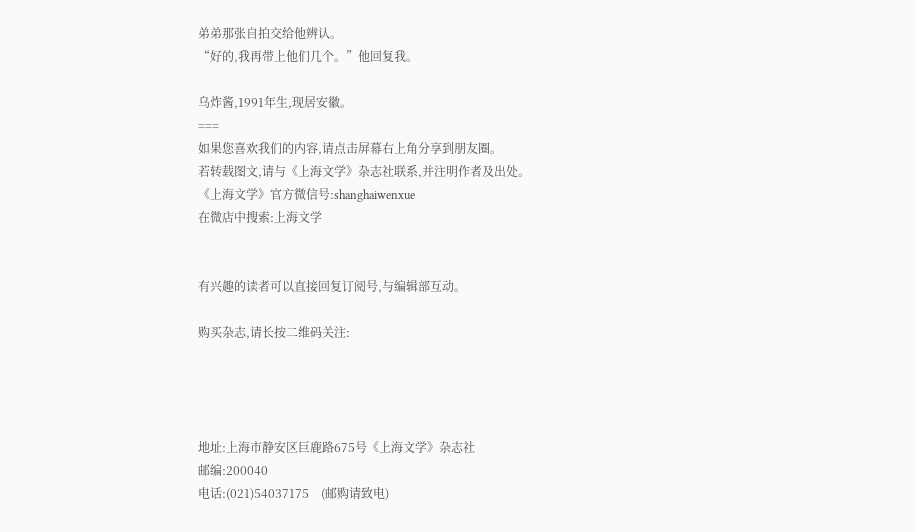弟弟那张自拍交给他辨认。
“好的,我再带上他们几个。”他回复我。

乌炸酱,1991年生,现居安徽。
===
如果您喜欢我们的内容,请点击屏幕右上角分享到朋友圈。
若转载图文,请与《上海文学》杂志社联系,并注明作者及出处。
《上海文学》官方微信号:shanghaiwenxue
在微店中搜索:上海文学


有兴趣的读者可以直接回复订阅号,与编辑部互动。

购买杂志,请长按二维码关注:




地址:上海市静安区巨鹿路675号《上海文学》杂志社
邮编:200040
电话:(021)54037175    (邮购请致电)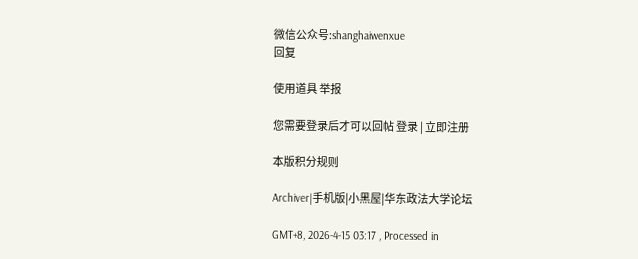微信公众号:shanghaiwenxue
回复

使用道具 举报

您需要登录后才可以回帖 登录 | 立即注册

本版积分规则

Archiver|手机版|小黑屋|华东政法大学论坛

GMT+8, 2026-4-15 03:17 , Processed in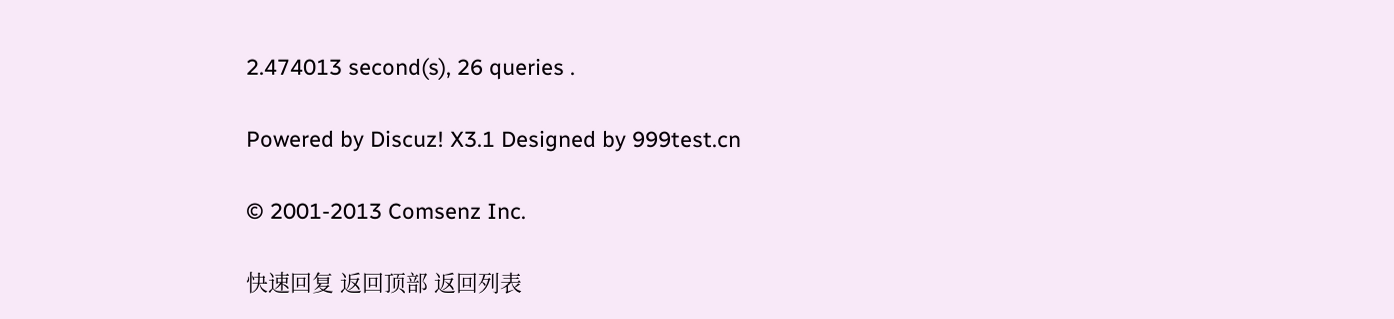2.474013 second(s), 26 queries .

Powered by Discuz! X3.1 Designed by 999test.cn

© 2001-2013 Comsenz Inc.

快速回复 返回顶部 返回列表